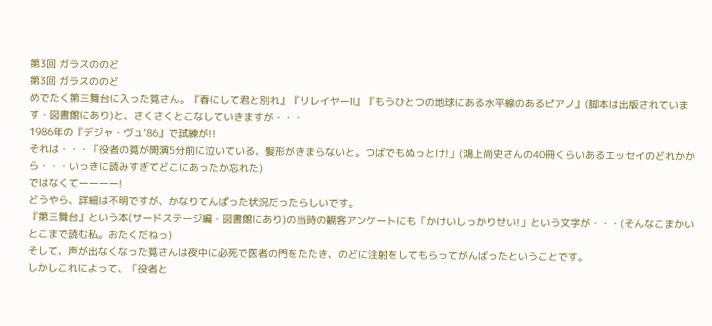第3回 ガラスののど
第3回 ガラスののど
めでたく第三舞台に入った筧さん。『春にして君と別れ』『リレイヤーⅡ』『もうひとつの地球にある水平線のあるピアノ』(脚本は出版されています・図書館にあり)と、さくさくとこなしていきますが・・・
1986年の『デジャ・ヴュ‘86』で試練が!!
それは・・・「役者の筧が開演5分前に泣いている、髪形がきまらないと。つばでもぬっとけ!」(鴻上尚史さんの40冊くらいあるエッセイのどれかから・・・いっきに読みすぎてどこにあったか忘れた)
ではなくてーーーー!
どうやら、詳細は不明ですが、かなりてんぱった状況だったらしいです。
『第三舞台』という本(サードステージ編・図書館にあり)の当時の観客アンケートにも「かけいしっかりせい!」という文字が・・・(そんなこまかいとこまで読む私。おたくだねっ)
そして、声が出なくなった筧さんは夜中に必死で医者の門をたたき、のどに注射をしてもらってがんばったということです。
しかしこれによって、「役者と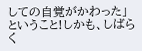しての自覚がかわった」ということ!しかも、しばらく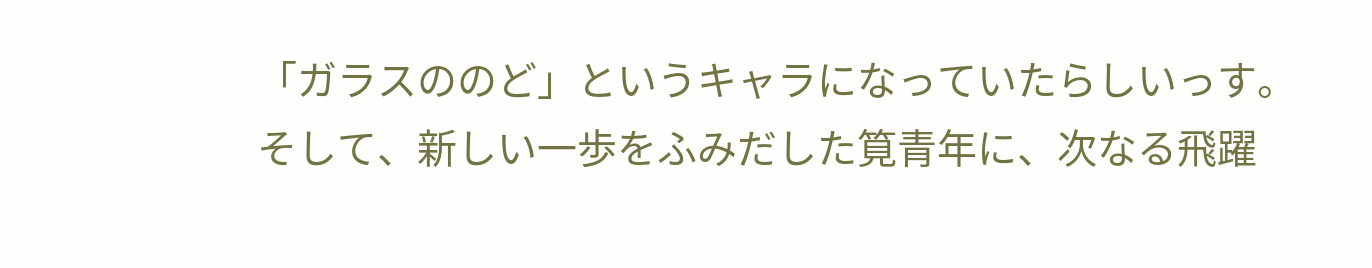「ガラスののど」というキャラになっていたらしいっす。
そして、新しい一歩をふみだした筧青年に、次なる飛躍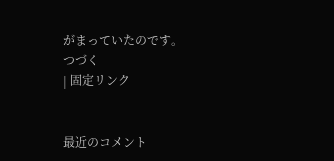がまっていたのです。
つづく
| 固定リンク


最近のコメント